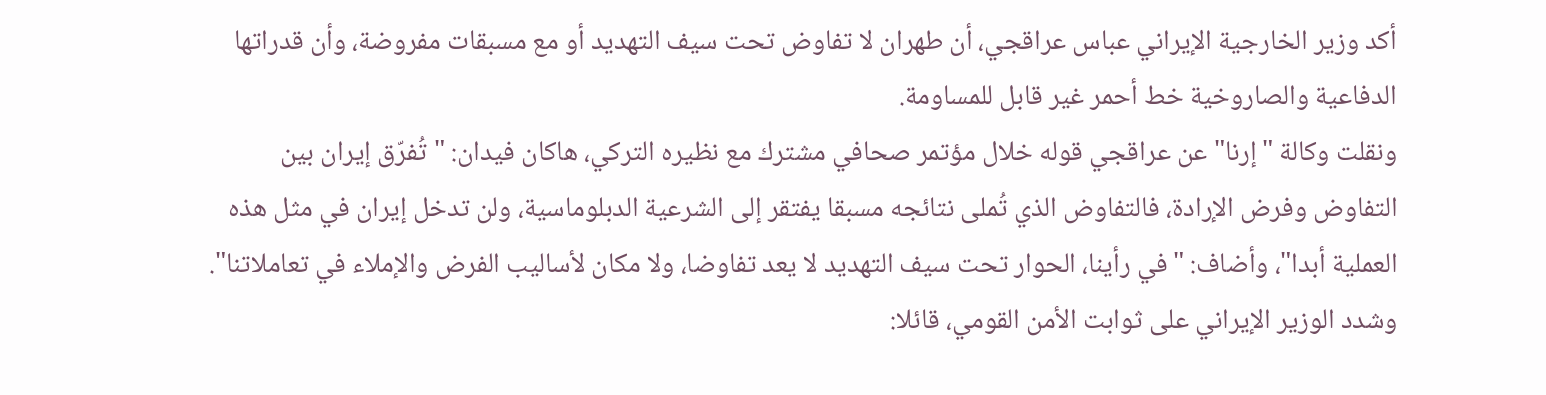أكد وزير الخارجية الإيراني عباس عراقجي، أن طهران لا تفاوض تحت سيف التهديد أو مع مسبقات مفروضة، وأن قدراتها الدفاعية والصاروخية خط أحمر غير قابل للمساومة.
ونقلت وكالة "إرنا" عن عراقجي قوله خلال مؤتمر صحافي مشترك مع نظيره التركي، هاكان فيدان: "تُفرّق إيران بين التفاوض وفرض الإرادة، فالتفاوض الذي تُملى نتائجه مسبقا يفتقر إلى الشرعية الدبلوماسية، ولن تدخل إيران في مثل هذه العملية أبدا"، وأضاف: "في رأينا، الحوار تحت سيف التهديد لا يعد تفاوضا، ولا مكان لأساليب الفرض والإملاء في تعاملاتنا".
وشدد الوزير الإيراني على ثوابت الأمن القومي، قائلا: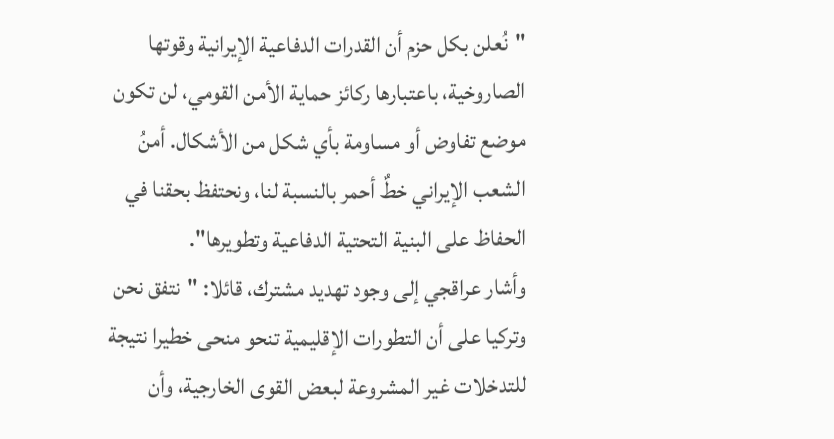"نُعلن بكل حزم أن القدرات الدفاعية الإيرانية وقوتها الصاروخية، باعتبارها ركائز حماية الأمن القومي، لن تكون موضع تفاوض أو مساومة بأي شكل من الأشكال. أمنُ الشعب الإيراني خطٌ أحمر بالنسبة لنا، ونحتفظ بحقنا في الحفاظ على البنية التحتية الدفاعية وتطويرها".
وأشار عراقجي إلى وجود تهديد مشترك، قائلا: "نتفق نحن وتركيا على أن التطورات الإقليمية تنحو منحى خطيرا نتيجة للتدخلات غير المشروعة لبعض القوى الخارجية، وأن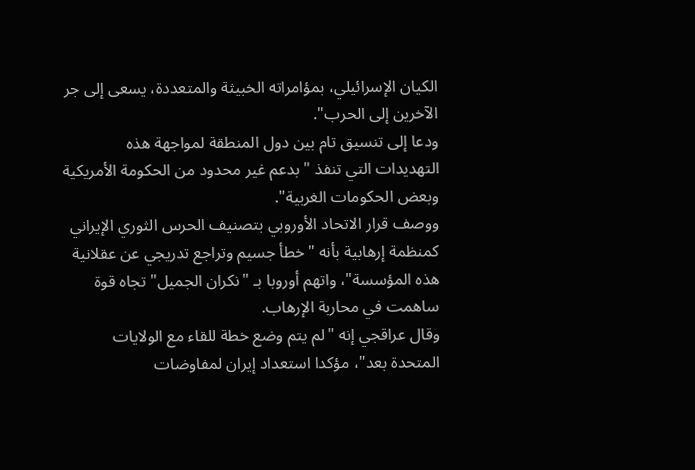الكيان الإسرائيلي، بمؤامراته الخبيثة والمتعددة، يسعى إلى جر الآخرين إلى الحرب".
ودعا إلى تنسيق تام بين دول المنطقة لمواجهة هذه التهديدات التي تنفذ "بدعم غير محدود من الحكومة الأمريكية وبعض الحكومات الغربية".
ووصف قرار الاتحاد الأوروبي بتصنيف الحرس الثوري الإيراني كمنظمة إرهابية بأنه "خطأ جسيم وتراجع تدريجي عن عقلانية هذه المؤسسة"، واتهم أوروبا بـ "نكران الجميل" تجاه قوة ساهمت في محاربة الإرهاب.
وقال عراقجي إنه "لم يتم وضع خطة للقاء مع الولايات المتحدة بعد"، مؤكدا استعداد إيران لمفاوضات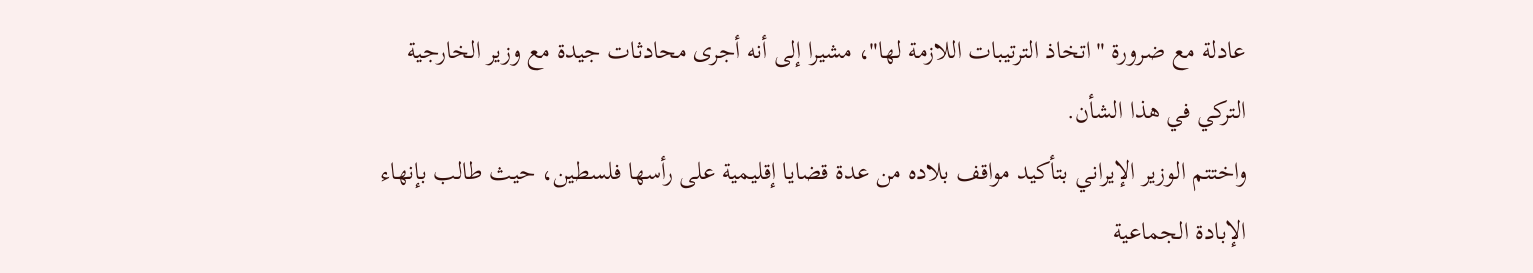عادلة مع ضرورة "اتخاذ الترتيبات اللازمة لها"، مشيرا إلى أنه أجرى محادثات جيدة مع وزير الخارجية التركي في هذا الشأن.
واختتم الوزير الإيراني بتأكيد مواقف بلاده من عدة قضايا إقليمية على رأسها فلسطين، حيث طالب بإنهاء الإبادة الجماعية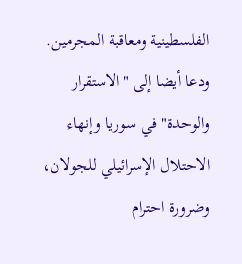الفلسطينية ومعاقبة المجرمين.
ودعا أيضا إلى "الاستقرار والوحدة" في سوريا وإنهاء الاحتلال الإسرائيلي للجولان، وضرورة احترام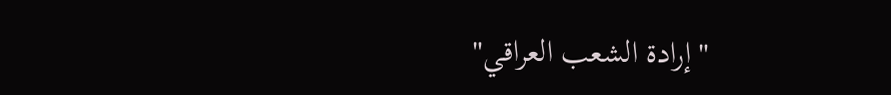"إرادة الشعب العراقي"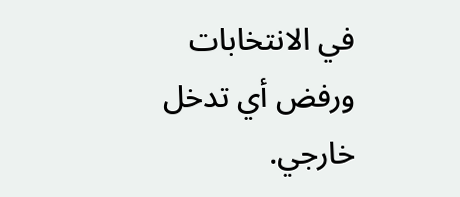في الانتخابات ورفض أي تدخل خارجي.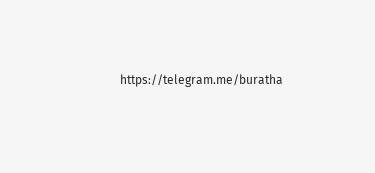https://telegram.me/buratha